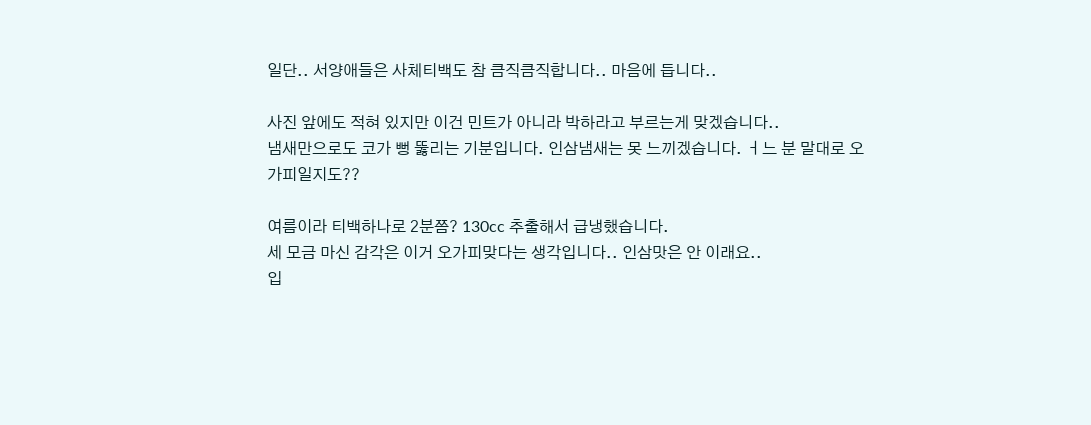일단.. 서양애들은 사체티백도 참 큼직큼직합니다.. 마음에 듭니다..

사진 앞에도 적혀 있지만 이건 민트가 아니라 박하라고 부르는게 맞겠습니다..
냄새만으로도 코가 뻥 뚫리는 기분입니다. 인삼냄새는 못 느끼겠습니다. ㅓ느 분 말대로 오가피일지도??

여름이라 티백하나로 2분쯤? 130cc 추출해서 급냉했습니다.
세 모금 마신 감각은 이거 오가피맞다는 생각입니다.. 인삼맛은 안 이래요..
입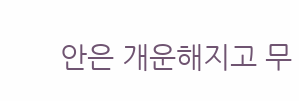안은 개운해지고 무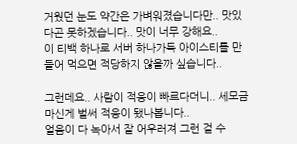거웠던 눈도 약간은 가벼워졌습니다만.. 맛있다곤 못하겠습니다.. 맛이 너무 강해요..
이 티백 하나로 서버 하나가득 아이스티를 만들어 먹으면 적당하지 않을까 싶습니다..

그런데요.. 사람이 적응이 빠르다더니.. 세모금 마신게 벌써 적응이 됐나봅니다..
얼음이 다 녹아서 잘 어우러져 그런 걸 수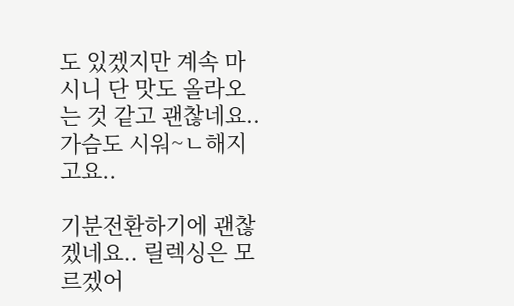도 있겠지만 계속 마시니 단 맛도 올라오는 것 같고 괜찮네요..
가슴도 시워~ㄴ해지고요..

기분전환하기에 괜찮겠네요.. 릴렉싱은 모르겠어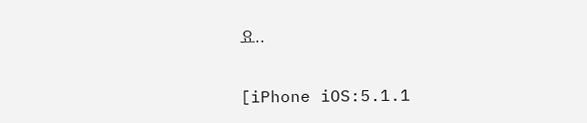요..

[iPhone iOS:5.1.1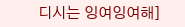디시는 잉여잉여해]